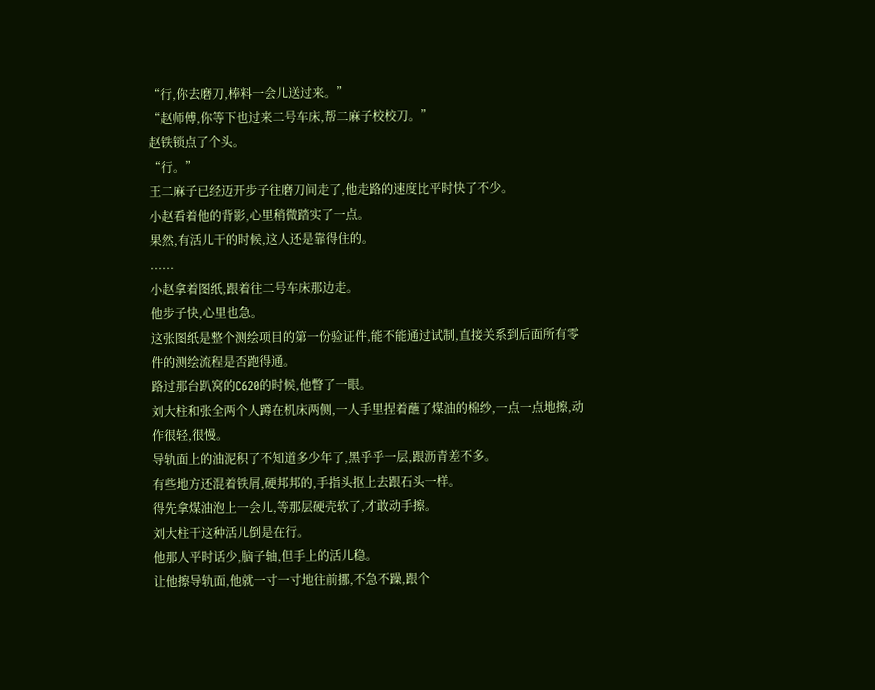“行,你去磨刀,棒料一会儿送过来。”
“赵师傅,你等下也过来二号车床,帮二麻子校校刀。”
赵铁锁点了个头。
“行。”
王二麻子已经迈开步子往磨刀间走了,他走路的速度比平时快了不少。
小赵看着他的背影,心里稍微踏实了一点。
果然,有活儿干的时候,这人还是靠得住的。
......
小赵拿着图纸,跟着往二号车床那边走。
他步子快,心里也急。
这张图纸是整个测绘项目的第一份验证件,能不能通过试制,直接关系到后面所有零件的测绘流程是否跑得通。
路过那台趴窝的C620的时候,他瞥了一眼。
刘大柱和张全两个人蹲在机床两侧,一人手里捏着蘸了煤油的棉纱,一点一点地擦,动作很轻,很慢。
导轨面上的油泥积了不知道多少年了,黑乎乎一层,跟沥青差不多。
有些地方还混着铁屑,硬邦邦的,手指头抠上去跟石头一样。
得先拿煤油泡上一会儿,等那层硬壳软了,才敢动手擦。
刘大柱干这种活儿倒是在行。
他那人平时话少,脑子轴,但手上的活儿稳。
让他擦导轨面,他就一寸一寸地往前挪,不急不躁,跟个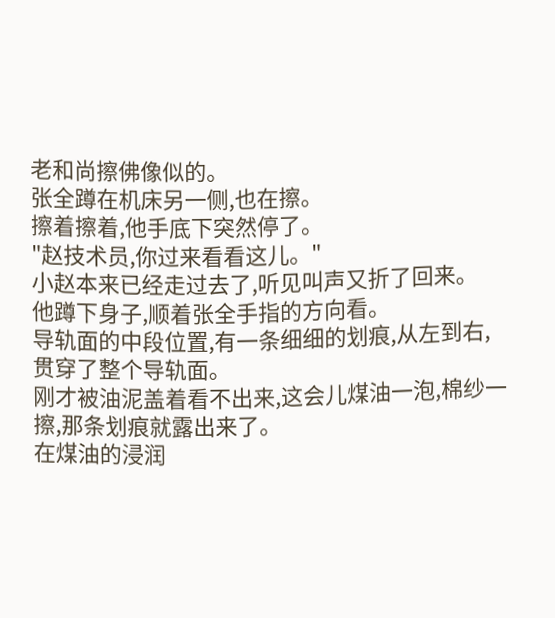老和尚擦佛像似的。
张全蹲在机床另一侧,也在擦。
擦着擦着,他手底下突然停了。
"赵技术员,你过来看看这儿。"
小赵本来已经走过去了,听见叫声又折了回来。
他蹲下身子,顺着张全手指的方向看。
导轨面的中段位置,有一条细细的划痕,从左到右,贯穿了整个导轨面。
刚才被油泥盖着看不出来,这会儿煤油一泡,棉纱一擦,那条划痕就露出来了。
在煤油的浸润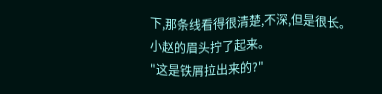下,那条线看得很清楚,不深,但是很长。
小赵的眉头拧了起来。
"这是铁屑拉出来的?"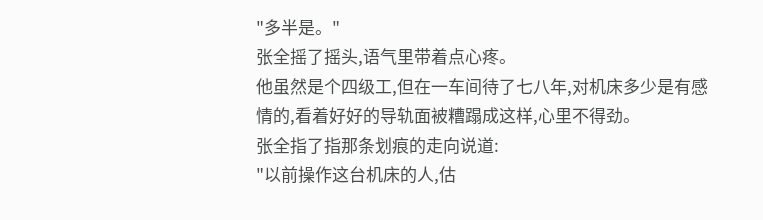"多半是。"
张全摇了摇头,语气里带着点心疼。
他虽然是个四级工,但在一车间待了七八年,对机床多少是有感情的,看着好好的导轨面被糟蹋成这样,心里不得劲。
张全指了指那条划痕的走向说道:
"以前操作这台机床的人,估